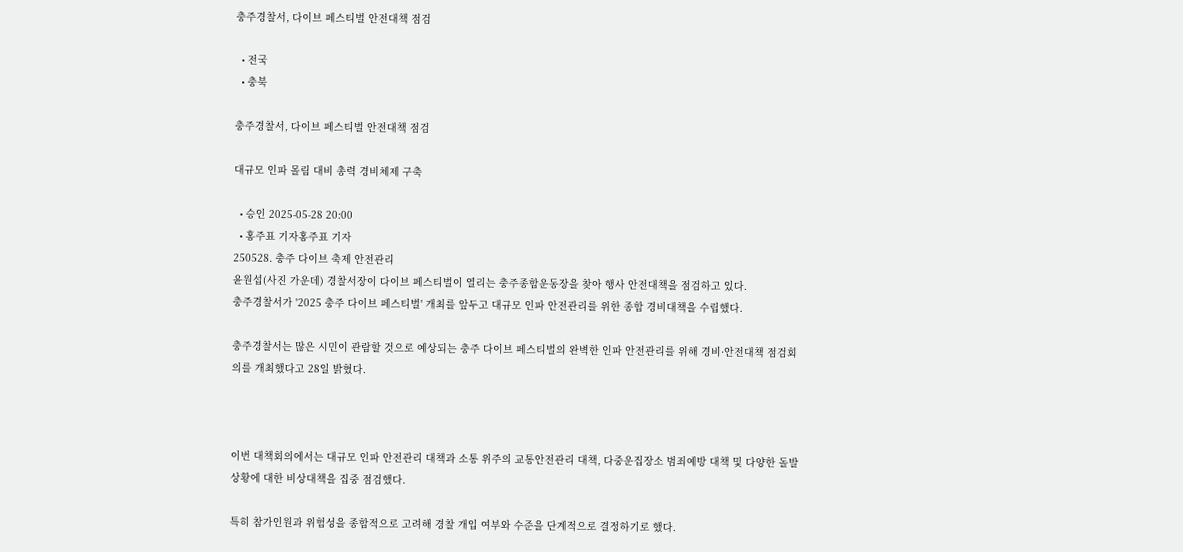충주경찰서, 다이브 페스티벌 안전대책 점검

  • 전국
  • 충북

충주경찰서, 다이브 페스티벌 안전대책 점검

대규모 인파 몰림 대비 총력 경비체제 구축

  • 승인 2025-05-28 20:00
  • 홍주표 기자홍주표 기자
250528. 충주 다이브 축제 안전관리
윤원섭(사진 가운데) 경찰서장이 다이브 페스티벌이 열리는 충주종합운동장을 찾아 행사 안전대책을 점검하고 있다.
충주경찰서가 '2025 충주 다이브 페스티벌' 개최를 앞두고 대규모 인파 안전관리를 위한 종합 경비대책을 수립했다.

충주경찰서는 많은 시민이 관람할 것으로 예상되는 충주 다이브 페스티벌의 완벽한 인파 안전관리를 위해 경비·안전대책 점검회의를 개최했다고 28일 밝혔다.



이번 대책회의에서는 대규모 인파 안전관리 대책과 소통 위주의 교통안전관리 대책, 다중운집장소 범죄예방 대책 및 다양한 돌발상황에 대한 비상대책을 집중 점검했다.

특히 참가인원과 위험성을 종합적으로 고려해 경찰 개입 여부와 수준을 단계적으로 결정하기로 했다.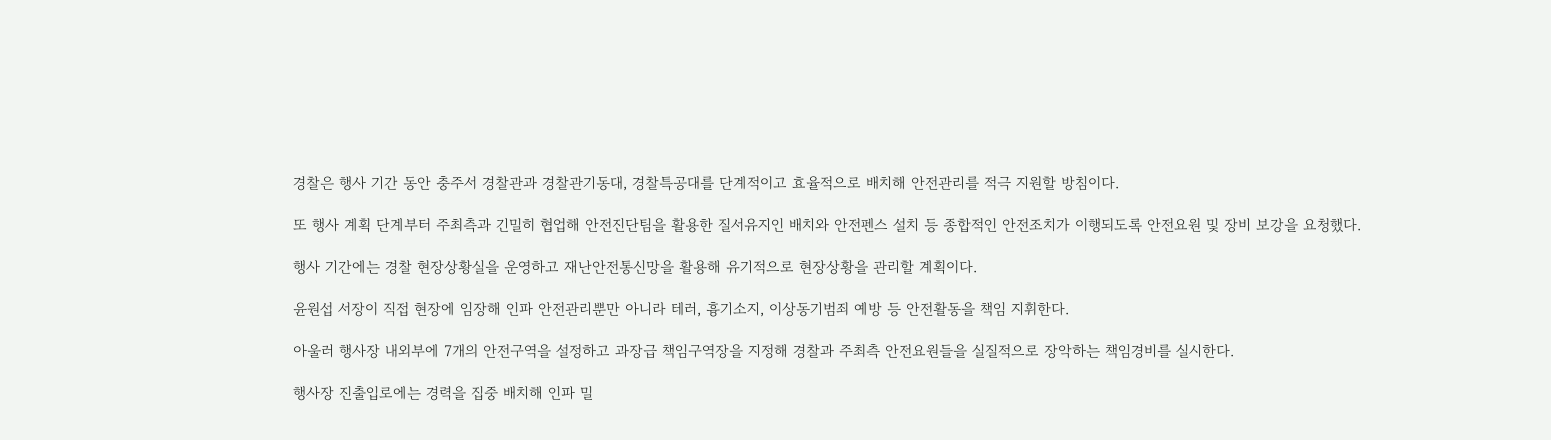경찰은 행사 기간 동안 충주서 경찰관과 경찰관기동대, 경찰특공대를 단계적이고 효율적으로 배치해 안전관리를 적극 지원할 방침이다.

또 행사 계획 단계부터 주최측과 긴밀히 협업해 안전진단팀을 활용한 질서유지인 배치와 안전펜스 설치 등 종합적인 안전조치가 이행되도록 안전요원 및 장비 보강을 요청했다.

행사 기간에는 경찰 현장상황실을 운영하고 재난안전통신망을 활용해 유기적으로 현장상황을 관리할 계획이다.

윤원섭 서장이 직접 현장에 임장해 인파 안전관리뿐만 아니라 테러, 흉기소지, 이상동기범죄 예방 등 안전활동을 책임 지휘한다.

아울러 행사장 내외부에 7개의 안전구역을 설정하고 과장급 책임구역장을 지정해 경찰과 주최측 안전요원들을 실질적으로 장악하는 책임경비를 실시한다.

행사장 진출입로에는 경력을 집중 배치해 인파 밀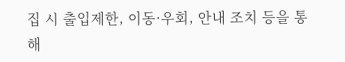집 시 출입제한, 이동·우회, 안내 조치 등을 통해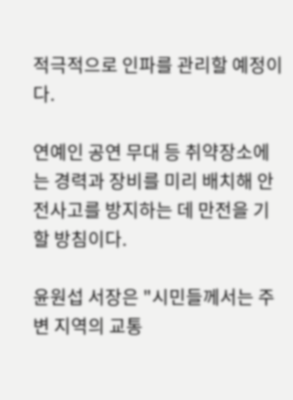적극적으로 인파를 관리할 예정이다.

연예인 공연 무대 등 취약장소에는 경력과 장비를 미리 배치해 안전사고를 방지하는 데 만전을 기할 방침이다.

윤원섭 서장은 "시민들께서는 주변 지역의 교통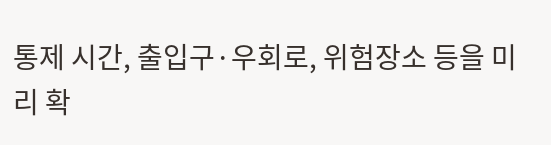통제 시간, 출입구·우회로, 위험장소 등을 미리 확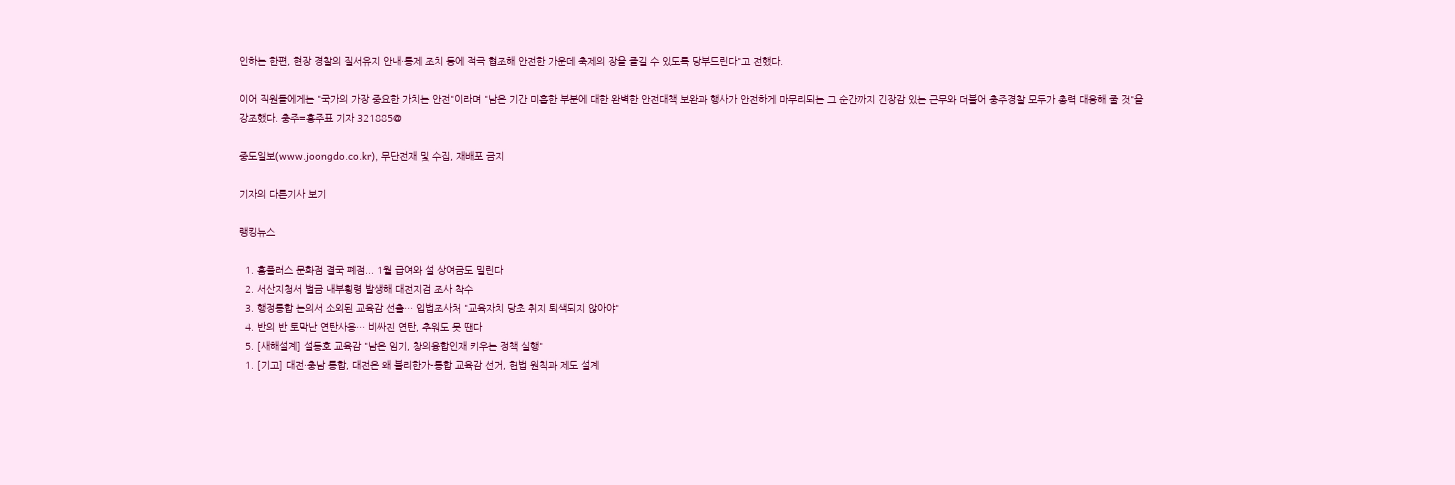인하는 한편, 현장 경찰의 질서유지 안내·통제 조치 등에 적극 협조해 안전한 가운데 축제의 장을 즐길 수 있도록 당부드린다"고 전했다.

이어 직원들에게는 "국가의 가장 중요한 가치는 안전"이라며 "남은 기간 미흡한 부분에 대한 완벽한 안전대책 보완과 행사가 안전하게 마무리되는 그 순간까지 긴장감 있는 근무와 더불어 충주경찰 모두가 총력 대응해 줄 것"을 강조했다. 충주=홍주표 기자 321885@

중도일보(www.joongdo.co.kr), 무단전재 및 수집, 재배포 금지

기자의 다른기사 보기

랭킹뉴스

  1. 홈플러스 문화점 결국 폐점... 1월 급여와 설 상여금도 밀린다
  2. 서산지청서 벌금 내부횡령 발생해 대전지검 조사 착수
  3. 행정통합 논의서 소외된 교육감 선출… 입법조사처 "교육자치 당초 취지 퇴색되지 않아야"
  4. 반의 반 토막난 연탄사용… 비싸진 연탄, 추워도 못 땐다
  5. [새해설계] 설동호 교육감 "남은 임기, 창의융합인재 키우는 정책 실행"
  1. [기고] 대전·충남 통합, 대전은 왜 불리한가-통합 교육감 선거, 헌법 원칙과 제도 설계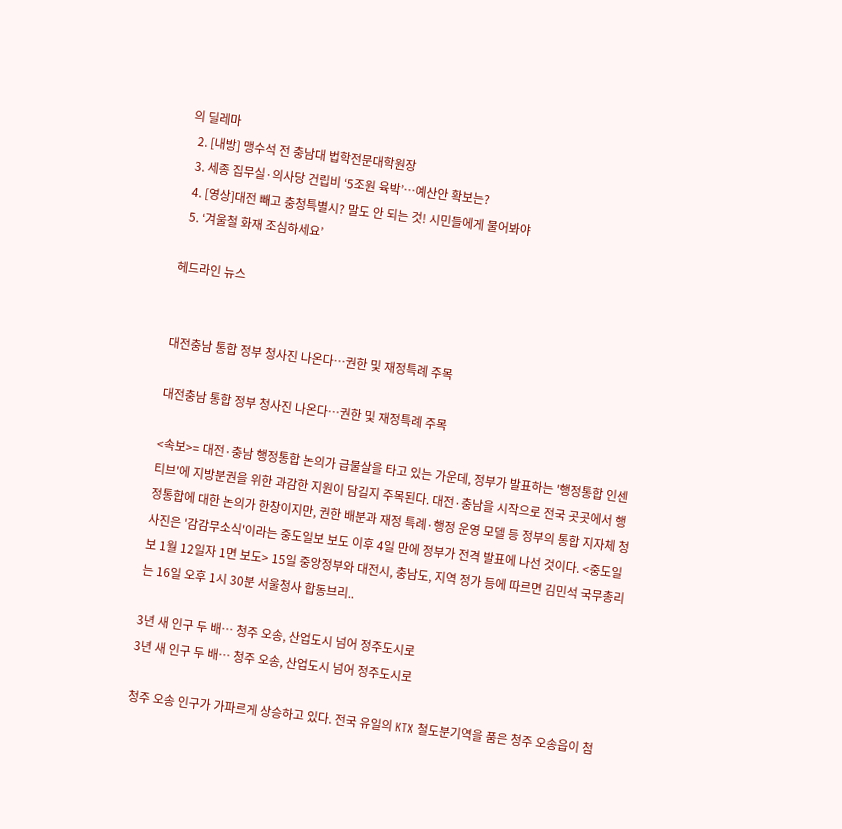의 딜레마
  2. [내방] 맹수석 전 충남대 법학전문대학원장
  3. 세종 집무실·의사당 건립비 ‘5조원 육박’…예산안 확보는?
  4. [영상]대전 빼고 충청특별시? 말도 안 되는 것! 시민들에게 물어봐야
  5. ‘겨울철 화재 조심하세요’

헤드라인 뉴스


대전충남 통합 정부 청사진 나온다…권한 및 재정특례 주목

대전충남 통합 정부 청사진 나온다…권한 및 재정특례 주목

<속보>= 대전·충남 행정통합 논의가 급물살을 타고 있는 가운데, 정부가 발표하는 '행정통합 인센티브'에 지방분권을 위한 과감한 지원이 담길지 주목된다. 대전·충남을 시작으로 전국 곳곳에서 행정통합에 대한 논의가 한창이지만, 권한 배분과 재정 특례·행정 운영 모델 등 정부의 통합 지자체 청사진은 '감감무소식'이라는 중도일보 보도 이후 4일 만에 정부가 전격 발표에 나선 것이다. <중도일보 1월 12일자 1면 보도> 15일 중앙정부와 대전시, 충남도, 지역 정가 등에 따르면 김민석 국무총리는 16일 오후 1시 30분 서울청사 합동브리..

3년 새 인구 두 배… 청주 오송, 산업도시 넘어 정주도시로
3년 새 인구 두 배… 청주 오송, 산업도시 넘어 정주도시로

청주 오송 인구가 가파르게 상승하고 있다. 전국 유일의 KTX 철도분기역을 품은 청주 오송읍이 첨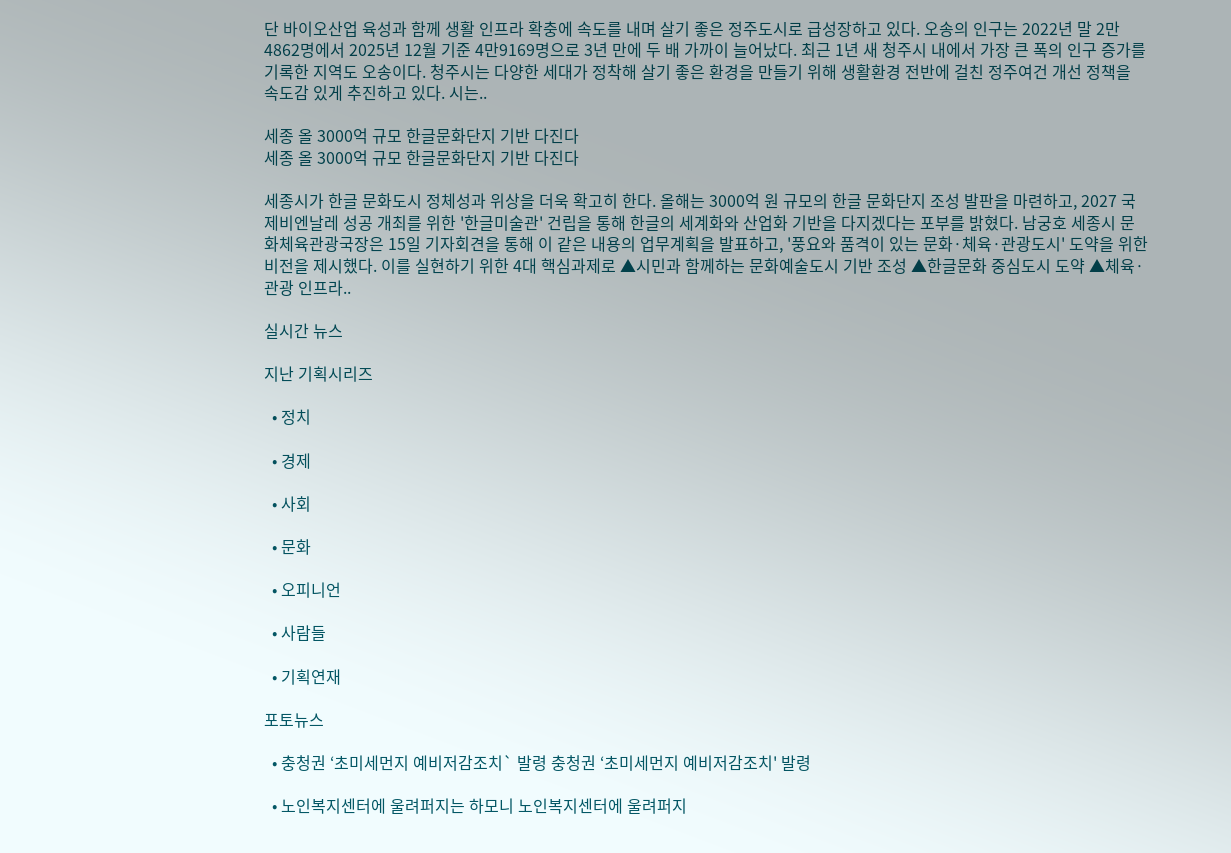단 바이오산업 육성과 함께 생활 인프라 확충에 속도를 내며 살기 좋은 정주도시로 급성장하고 있다. 오송의 인구는 2022년 말 2만4862명에서 2025년 12월 기준 4만9169명으로 3년 만에 두 배 가까이 늘어났다. 최근 1년 새 청주시 내에서 가장 큰 폭의 인구 증가를 기록한 지역도 오송이다. 청주시는 다양한 세대가 정착해 살기 좋은 환경을 만들기 위해 생활환경 전반에 걸친 정주여건 개선 정책을 속도감 있게 추진하고 있다. 시는..

세종 올 3000억 규모 한글문화단지 기반 다진다
세종 올 3000억 규모 한글문화단지 기반 다진다

세종시가 한글 문화도시 정체성과 위상을 더욱 확고히 한다. 올해는 3000억 원 규모의 한글 문화단지 조성 발판을 마련하고, 2027 국제비엔날레 성공 개최를 위한 '한글미술관' 건립을 통해 한글의 세계화와 산업화 기반을 다지겠다는 포부를 밝혔다. 남궁호 세종시 문화체육관광국장은 15일 기자회견을 통해 이 같은 내용의 업무계획을 발표하고, '풍요와 품격이 있는 문화·체육·관광도시' 도약을 위한 비전을 제시했다. 이를 실현하기 위한 4대 핵심과제로 ▲시민과 함께하는 문화예술도시 기반 조성 ▲한글문화 중심도시 도약 ▲체육·관광 인프라..

실시간 뉴스

지난 기획시리즈

  • 정치

  • 경제

  • 사회

  • 문화

  • 오피니언

  • 사람들

  • 기획연재

포토뉴스

  • 충청권 ‘초미세먼지 예비저감조치` 발령 충청권 ‘초미세먼지 예비저감조치' 발령

  • 노인복지센터에 울려퍼지는 하모니 노인복지센터에 울려퍼지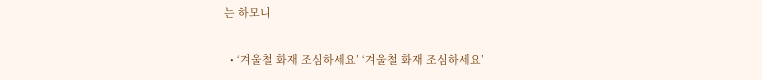는 하모니

  • ‘겨울철 화재 조심하세요’ ‘겨울철 화재 조심하세요’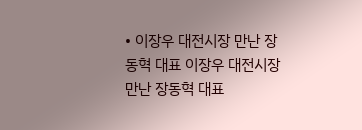• 이장우 대전시장 만난 장동혁 대표 이장우 대전시장 만난 장동혁 대표